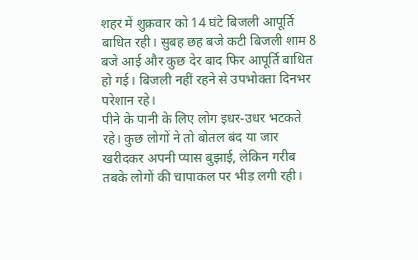शहर में शुक्रवार को 14 घंटे बिजली आपूर्ति बाधित रही। सुबह छह बजे कटी बिजली शाम 8 बजे आई और कुछ देर बाद फिर आपूर्ति बाधित हो गई। बिजली नहीं रहने से उपभोक्ता दिनभर परेशान रहे।
पीने के पानी के लिए लोग इधर-उधर भटकते रहे। कुछ लोगों ने तो बोतल बंद या जार खरीदकर अपनी प्यास बुझाई, लेकिन गरीब तबके लोगों की चापाकल पर भीड़ लगी रही।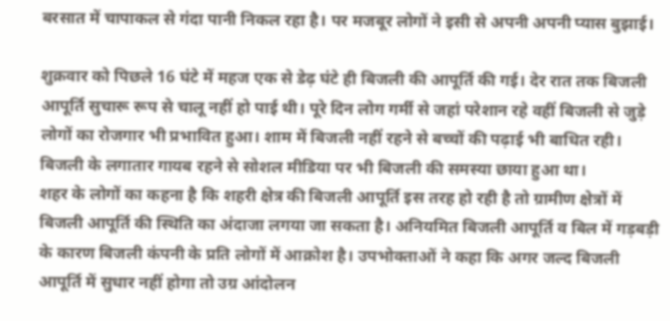बरसात में चापाकल से गंदा पानी निकल रहा है। पर मजबूर लोगों ने इसी से अपनी अपनी प्यास बुझाई।

शुक्रवार को पिछले 16 घंटे में महज एक से डेढ़ घंटे ही बिजली की आपूर्ति की गई। देर रात तक बिजली आपूर्ति सुचारू रूप से चालू नहीं हो पाई थी। पूरे दिन लोग गर्मी से जहां परेशान रहे वहीं बिजली से जुड़े लोगों का रोजगार भी प्रभावित हुआ। शाम में बिजली नहीं रहने से बच्चों की पढ़ाई भी बाधित रही। बिजली के लगातार गायब रहने से सोशल मीडिया पर भी बिजली की समस्या छाया हुआ था।
शहर के लोगों का कहना है कि शहरी क्षेत्र की बिजली आपूर्ति इस तरह हो रही है तो ग्रामीण क्षेत्रों में बिजली आपूर्ति की स्थिति का अंदाजा लगया जा सकता है। अनियमित बिजली आपूर्ति व बिल में गड़बड़ी के कारण बिजली कंपनी के प्रति लोगों में आक्रोश है। उपभोक्ताओं ने कहा कि अगर जल्द बिजली आपूर्ति में सुधार नहीं होगा तो उग्र आंदोलन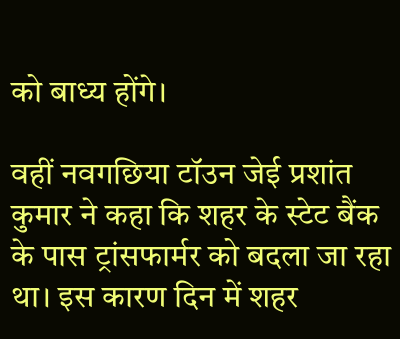को बाध्य होंगे।

वहीं नवगछिया टॉउन जेई प्रशांत कुमार ने कहा कि शहर के स्टेट बैंक के पास ट्रांसफार्मर को बदला जा रहा था। इस कारण दिन में शहर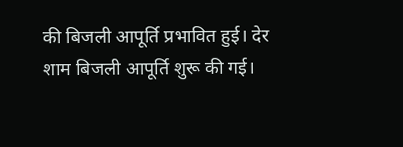की बिजली आपूर्ति प्रभावित हुई। देर शाम बिजली आपूर्ति शुरू की गई।